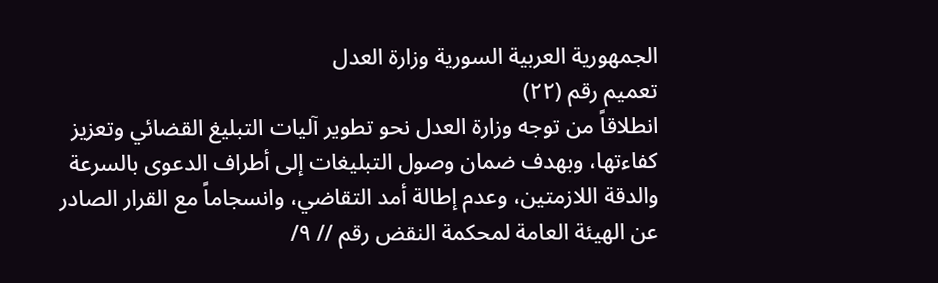الجمهورية العربية السورية وزارة العدل
تعميم رقم (۲۲)
انطلاقاً من توجه وزارة العدل نحو تطوير آليات التبليغ القضائي وتعزيز كفاءتها، وبهدف ضمان وصول التبليغات إلى أطراف الدعوى بالسرعة والدقة اللازمتين، وعدم إطالة أمد التقاضي، وانسجاماً مع القرار الصادر عن الهيئة العامة لمحكمة النقض رقم // ٩/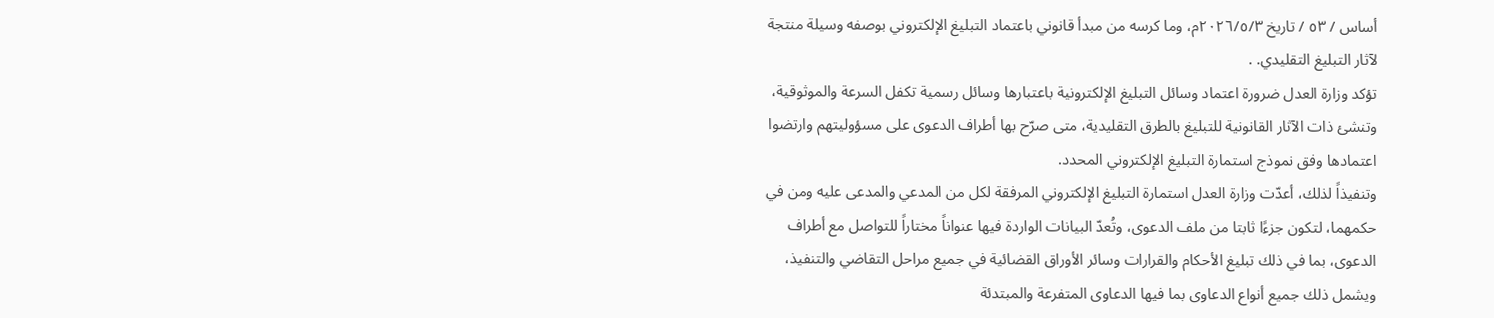أساس / ٥٣ / تاريخ ٢٠٢٦/٥/٣م، وما كرسه من مبدأ قانوني باعتماد التبليغ الإلكتروني بوصفه وسيلة منتجة لآثار التبليغ التقليدي. .
تؤكد وزارة العدل ضرورة اعتماد وسائل التبليغ الإلكترونية باعتبارها وسائل رسمية تكفل السرعة والموثوقية، وتنشئ ذات الآثار القانونية للتبليغ بالطرق التقليدية، متى صرّح بها أطراف الدعوى على مسؤوليتهم وارتضوا اعتمادها وفق نموذج استمارة التبليغ الإلكتروني المحدد.
وتنفيذاً لذلك، أعدّت وزارة العدل استمارة التبليغ الإلكتروني المرفقة لكل من المدعي والمدعى عليه ومن في حكمهما، لتكون جزءًا ثابتا من ملف الدعوى، وتُعدّ البيانات الواردة فيها عنواناً مختاراً للتواصل مع أطراف الدعوى، بما في ذلك تبليغ الأحكام والقرارات وسائر الأوراق القضائية في جميع مراحل التقاضي والتنفيذ، ويشمل ذلك جميع أنواع الدعاوى بما فيها الدعاوى المتفرعة والمبتدئة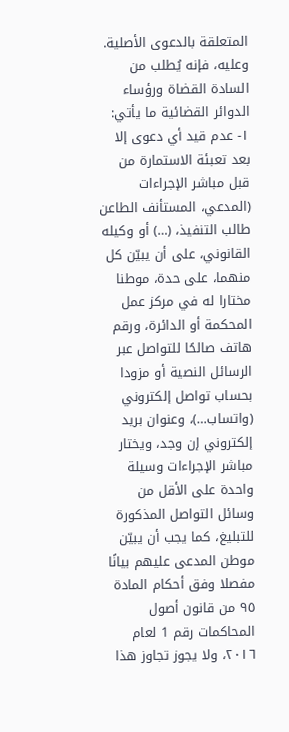المتعلقة بالدعوى الأصلية.
وعليه، فإنه يُطلب من السادة القضاة ورؤساء الدوائر القضائية ما يأتي:
١- عدم قيد أي دعوى إلا بعد تعبئة الاستمارة من قبل مباشر الإجراءات (المدعي، المستأنف الطاعن طالب التنفيذ، (…) أو وكيله القانوني، على أن يبيّن كل منهما، على حدة، موطنا مختارا له في مركز عمل المحكمة أو الدائرة، ورقم هاتف صالحًا للتواصل عبر الرسائل النصية أو مزودا بحساب تواصل إلكتروني (واتساب…)، وعنوان بريد إلكتروني إن وجد، ويختار مباشر الإجراءات وسيلة واحدة على الأقل من وسائل التواصل المذكورة للتبليغ، كما يجب أن يبيّن موطن المدعى عليهم بيانًا مفصلا وفق أحكام المادة ٩٥ من قانون أصول المحاكمات رقم 1 لعام ۲۰۱٦، ولا يجوز تجاوز هذا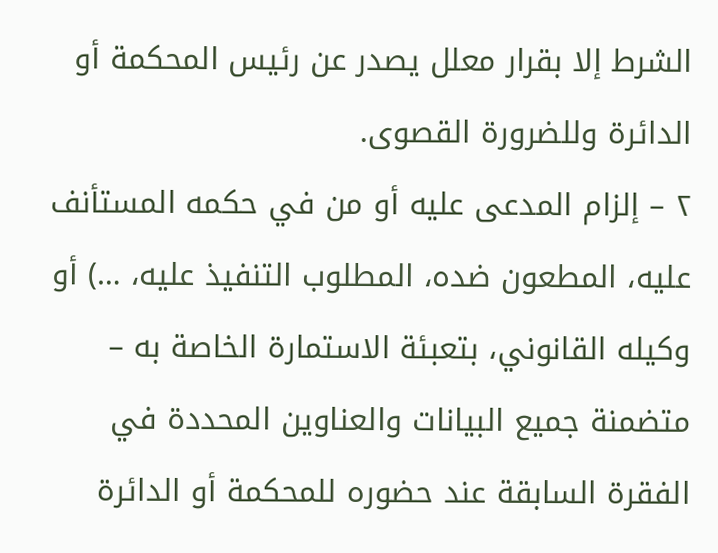الشرط إلا بقرار معلل يصدر عن رئيس المحكمة أو الدائرة وللضرورة القصوى.
٢ – إلزام المدعى عليه أو من في حكمه المستأنف عليه، المطعون ضده، المطلوب التنفيذ عليه، …) أو وكيله القانوني، بتعبئة الاستمارة الخاصة به – متضمنة جميع البيانات والعناوين المحددة في الفقرة السابقة عند حضوره للمحكمة أو الدائرة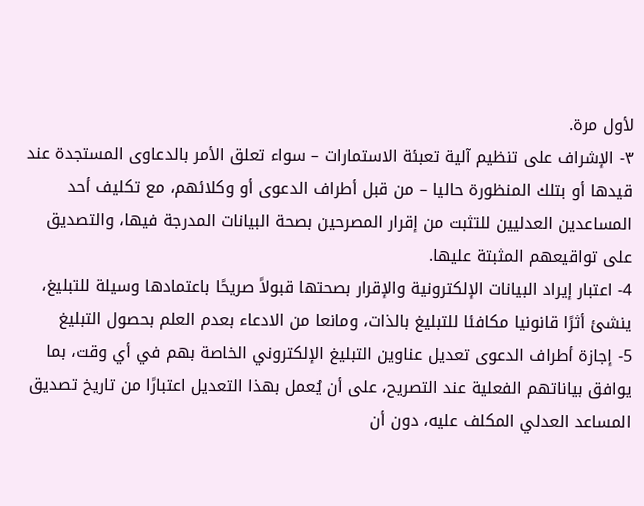لأول مرة.
٣- الإشراف على تنظيم آلية تعبئة الاستمارات – سواء تعلق الأمر بالدعاوى المستجدة عند قيدها أو بتلك المنظورة حاليا – من قبل أطراف الدعوى أو وكلائهم، مع تكليف أحد المساعدين العدليين للتثبت من إقرار المصرحين بصحة البيانات المدرجة فيها، والتصديق على تواقيعهم المثبتة عليها.
4- اعتبار إيراد البيانات الإلكترونية والإقرار بصحتها قبولاً صريحًا باعتمادها وسيلة للتبليغ، ينشئ أثرًا قانونيا مكافئا للتبليغ بالذات، ومانعا من الادعاء بعدم العلم بحصول التبليغ
5- إجازة أطراف الدعوى تعديل عناوين التبليغ الإلكتروني الخاصة بهم في أي وقت، بما يوافق بياناتهم الفعلية عند التصريح، على أن يُعمل بهذا التعديل اعتبارًا من تاريخ تصديق المساعد العدلي المكلف عليه، دون أن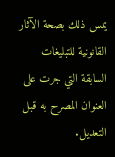يمس ذلك بصحة الآثار القانونية للتبليغات السابقة التي جرت على العنوان المصرح به قبل التعديل.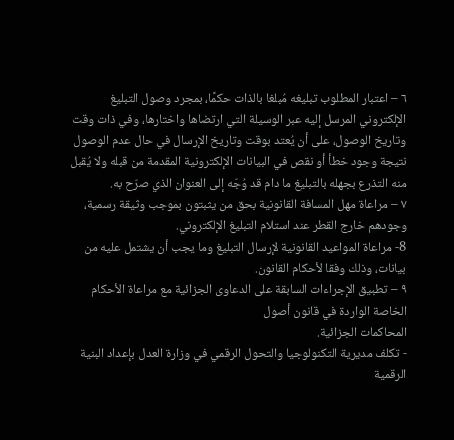٦ – اعتبار المطلوب تبليغه مُبلغا بالذات حكمًا، بمجرد وصول التبليغ الإلكتروني المرسل إليه عبر الوسيلة التي ارتضاها واختارها، وفي ذات وقت وتاريخ الوصول، على أن يُعتد بوقت وتاريخ الإرسال في حال عدم الوصول نتيجة وجود خطأ أو نقص في البيانات الإلكترونية المقدمة من قبله ولا يُقبل منه التذرع بجهله بالتبليغ ما دام قد وُجّه إلى العنوان الذي صرّح به.
٧ – مراعاة مهل المسافة القانونية بحق من يثبتون بموجب وثيقة رسمية، وجودهم خارج القطر عند استلام التبليغ الإلكتروني.
8- مراعاة المواعيد القانونية لإرسال التبليغ وما يجب أن يشتمل عليه من بيانات، وذلك وفقا لأحكام القانون.
٩ – تطبيق الإجراءات السابقة على الدعاوى الجزائية مع مراعاة الأحكام الخاصة الواردة في قانون أصول
المحاكمات الجزائية.
- تكلف مديرية التكنولوجيا والتحول الرقمي في وزارة العدل بإعداد البنية الرقمية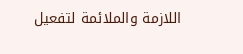اللازمة والملائمة لتفعيل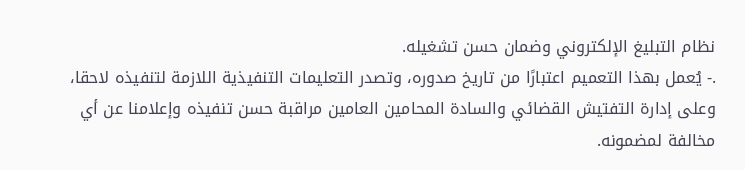نظام التبليغ الإلكتروني وضمان حسن تشغيله.
.- يُعمل بهذا التعميم اعتبارًا من تاريخ صدوره، وتصدر التعليمات التنفيذية اللازمة لتنفيذه لاحقا، وعلى إدارة التفتيش القضائي والسادة المحامين العامين مراقبة حسن تنفيذه وإعلامنا عن أي مخالفة لمضمونه.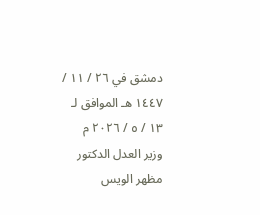دمشق في ٢٦ / ١١ / ١٤٤٧ هـ الموافق لـ ١٣ / ٥ / ٢٠٢٦ م
وزير العدل الدكتور مظهر الويس